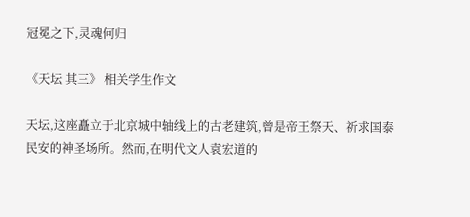冠冕之下,灵魂何归

《天坛 其三》 相关学生作文

天坛,这座矗立于北京城中轴线上的古老建筑,曾是帝王祭天、祈求国泰民安的神圣场所。然而,在明代文人袁宏道的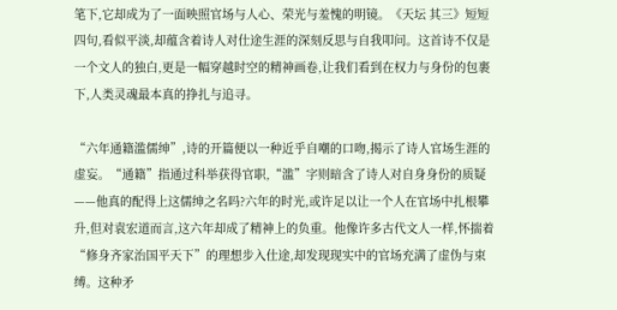笔下,它却成为了一面映照官场与人心、荣光与羞愧的明镜。《天坛 其三》短短四句,看似平淡,却蕴含着诗人对仕途生涯的深刻反思与自我叩问。这首诗不仅是一个文人的独白,更是一幅穿越时空的精神画卷,让我们看到在权力与身份的包裹下,人类灵魂最本真的挣扎与追寻。

“六年通籍滥儒绅”,诗的开篇便以一种近乎自嘲的口吻,揭示了诗人官场生涯的虚妄。“通籍”指通过科举获得官职,“滥”字则暗含了诗人对自身身份的质疑——他真的配得上这儒绅之名吗?六年的时光,或许足以让一个人在官场中扎根攀升,但对袁宏道而言,这六年却成了精神上的负重。他像许多古代文人一样,怀揣着“修身齐家治国平天下”的理想步入仕途,却发现现实中的官场充满了虚伪与束缚。这种矛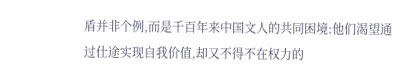盾并非个例,而是千百年来中国文人的共同困境:他们渴望通过仕途实现自我价值,却又不得不在权力的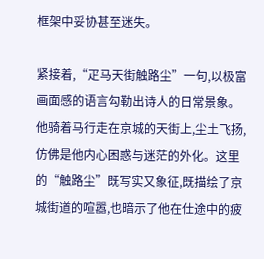框架中妥协甚至迷失。

紧接着,“疋马天街触路尘”一句,以极富画面感的语言勾勒出诗人的日常景象。他骑着马行走在京城的天街上,尘土飞扬,仿佛是他内心困惑与迷茫的外化。这里的“触路尘”既写实又象征,既描绘了京城街道的喧嚣,也暗示了他在仕途中的疲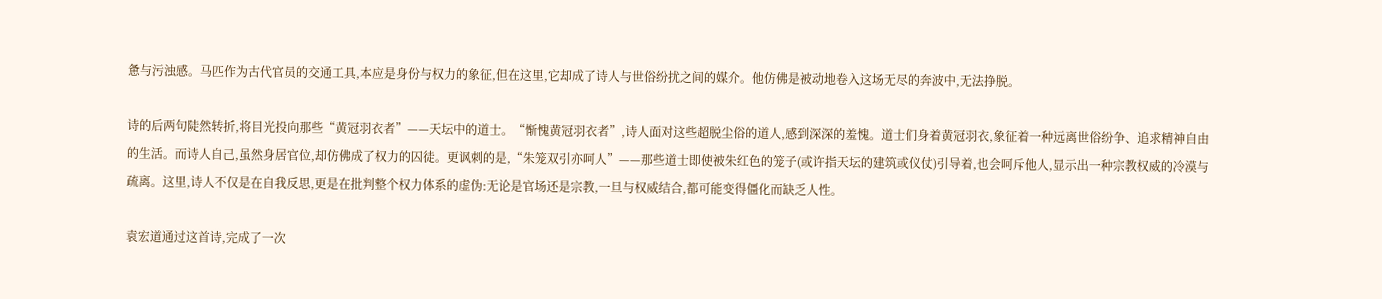惫与污浊感。马匹作为古代官员的交通工具,本应是身份与权力的象征,但在这里,它却成了诗人与世俗纷扰之间的媒介。他仿佛是被动地卷入这场无尽的奔波中,无法挣脱。

诗的后两句陡然转折,将目光投向那些“黄冠羽衣者”——天坛中的道士。“惭愧黄冠羽衣者”,诗人面对这些超脱尘俗的道人,感到深深的羞愧。道士们身着黄冠羽衣,象征着一种远离世俗纷争、追求精神自由的生活。而诗人自己,虽然身居官位,却仿佛成了权力的囚徒。更讽刺的是,“朱笼双引亦呵人”——那些道士即使被朱红色的笼子(或许指天坛的建筑或仪仗)引导着,也会呵斥他人,显示出一种宗教权威的冷漠与疏离。这里,诗人不仅是在自我反思,更是在批判整个权力体系的虚伪:无论是官场还是宗教,一旦与权威结合,都可能变得僵化而缺乏人性。

袁宏道通过这首诗,完成了一次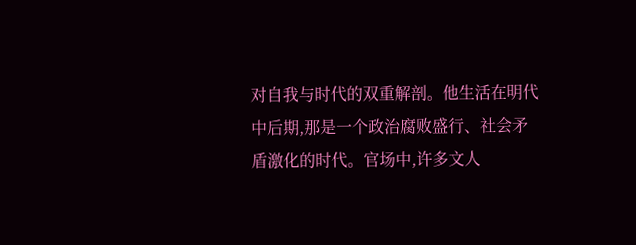对自我与时代的双重解剖。他生活在明代中后期,那是一个政治腐败盛行、社会矛盾激化的时代。官场中,许多文人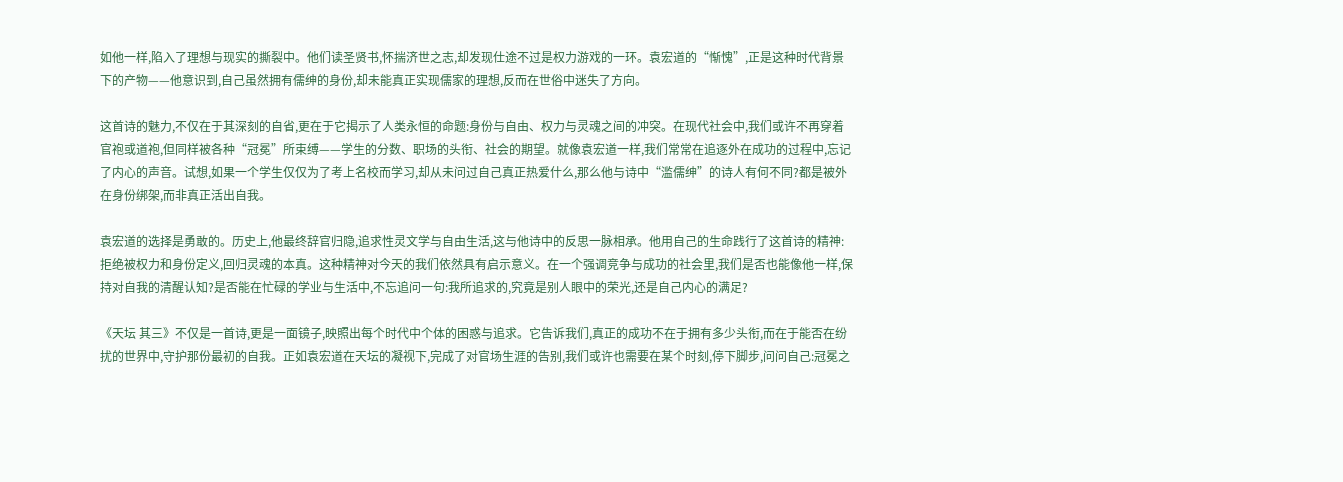如他一样,陷入了理想与现实的撕裂中。他们读圣贤书,怀揣济世之志,却发现仕途不过是权力游戏的一环。袁宏道的“惭愧”,正是这种时代背景下的产物——他意识到,自己虽然拥有儒绅的身份,却未能真正实现儒家的理想,反而在世俗中迷失了方向。

这首诗的魅力,不仅在于其深刻的自省,更在于它揭示了人类永恒的命题:身份与自由、权力与灵魂之间的冲突。在现代社会中,我们或许不再穿着官袍或道袍,但同样被各种“冠冕”所束缚——学生的分数、职场的头衔、社会的期望。就像袁宏道一样,我们常常在追逐外在成功的过程中,忘记了内心的声音。试想,如果一个学生仅仅为了考上名校而学习,却从未问过自己真正热爱什么,那么他与诗中“滥儒绅”的诗人有何不同?都是被外在身份绑架,而非真正活出自我。

袁宏道的选择是勇敢的。历史上,他最终辞官归隐,追求性灵文学与自由生活,这与他诗中的反思一脉相承。他用自己的生命践行了这首诗的精神:拒绝被权力和身份定义,回归灵魂的本真。这种精神对今天的我们依然具有启示意义。在一个强调竞争与成功的社会里,我们是否也能像他一样,保持对自我的清醒认知?是否能在忙碌的学业与生活中,不忘追问一句:我所追求的,究竟是别人眼中的荣光,还是自己内心的满足?

《天坛 其三》不仅是一首诗,更是一面镜子,映照出每个时代中个体的困惑与追求。它告诉我们,真正的成功不在于拥有多少头衔,而在于能否在纷扰的世界中,守护那份最初的自我。正如袁宏道在天坛的凝视下,完成了对官场生涯的告别,我们或许也需要在某个时刻,停下脚步,问问自己:冠冕之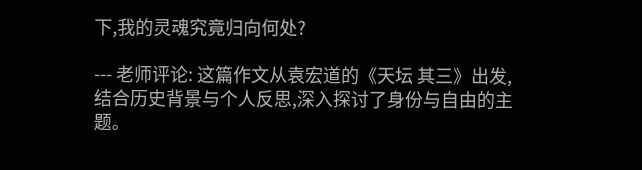下,我的灵魂究竟归向何处?

--- 老师评论: 这篇作文从袁宏道的《天坛 其三》出发,结合历史背景与个人反思,深入探讨了身份与自由的主题。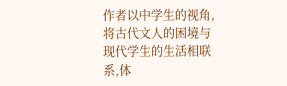作者以中学生的视角,将古代文人的困境与现代学生的生活相联系,体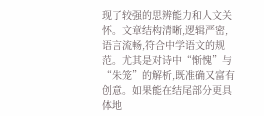现了较强的思辨能力和人文关怀。文章结构清晰,逻辑严密,语言流畅,符合中学语文的规范。尤其是对诗中“惭愧”与“朱笼”的解析,既准确又富有创意。如果能在结尾部分更具体地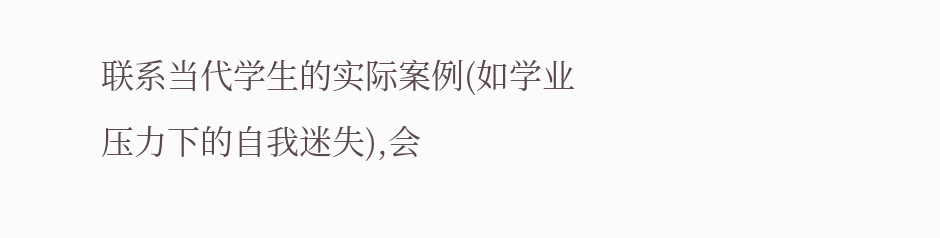联系当代学生的实际案例(如学业压力下的自我迷失),会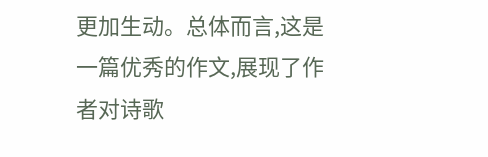更加生动。总体而言,这是一篇优秀的作文,展现了作者对诗歌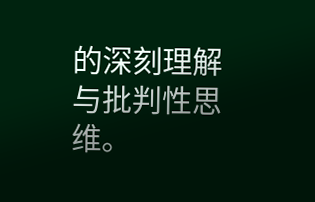的深刻理解与批判性思维。